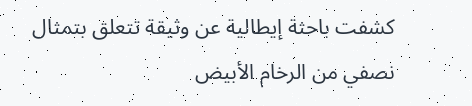كشفت باحثة إيطالية عن وثيقة تتعلق بتمثال نصفي من الرخام الأبيض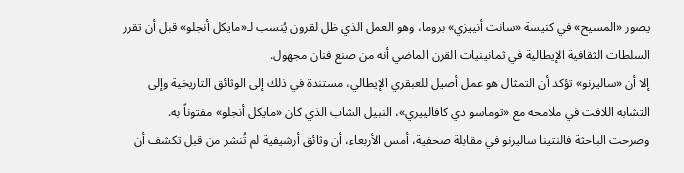يصور «المسيح» في كنيسة «سانت أنييزي» بروما، وهو العمل الذي ظل لقرون يُنسب لـ«مايكل أنجلو» قبل أن تقرر السلطات الثقافية الإيطالية في ثمانينيات القرن الماضي أنه من صنع فنان مجهول.
إلا أن «ساليرنو» تؤكد أن التمثال هو عمل أصيل للعبقري الإيطالي، مستندة في ذلك إلى الوثائق التاريخية وإلى التشابه اللافت في ملامحه مع «توماسو دي كافالييري»، النبيل الشاب الذي كان «مايكل أنجلو» مفتوناً به.
وصرحت الباحثة فالنتينا ساليرنو في مقابلة صحفية، أمس الأربعاء، أن وثائق أرشيفية لم تُنشر من قبل تكشف أن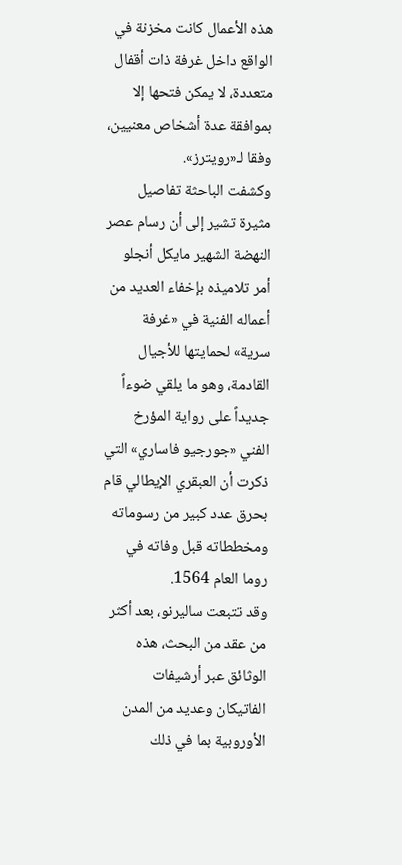هذه الأعمال كانت مخزنة في الواقع داخل غرفة ذات أقفال متعددة، لا يمكن فتحها إلا بموافقة عدة أشخاص معنيين، وفقا لـ«رويترز».
وكشفت الباحثة تفاصيل مثيرة تشير إلى أن رسام عصر النهضة الشهير مايكل أنجلو أمر تلاميذه بإخفاء العديد من أعماله الفنية في «غرفة سرية» لحمايتها للأجيال القادمة، وهو ما يلقي ضوءاً جديداً على رواية المؤرخ الفني «جورجيو فاساري» التي ذكرت أن العبقري الإيطالي قام بحرق عدد كبير من رسوماته ومخططاته قبل وفاته في روما العام 1564.
وقد تتبعت ساليرنو، بعد أكثر من عقد من البحث، هذه الوثائق عبر أرشيفات الفاتيكان وعديد من المدن الأوروبية بما في ذلك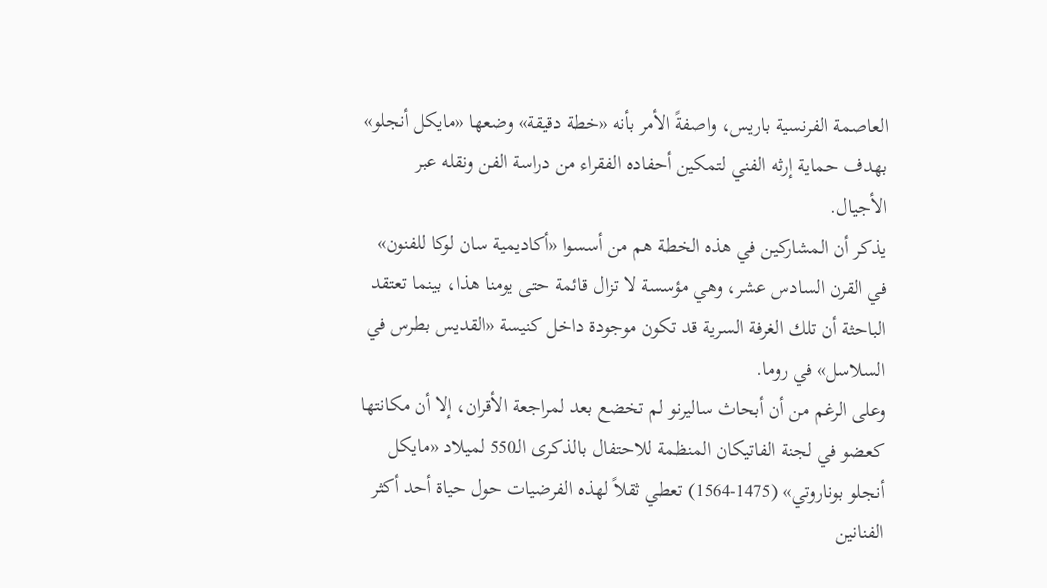العاصمة الفرنسية باريس، واصفةً الأمر بأنه «خطة دقيقة» وضعها «مايكل أنجلو» بهدف حماية إرثه الفني لتمكين أحفاده الفقراء من دراسة الفن ونقله عبر الأجيال.
يذكر أن المشاركين في هذه الخطة هم من أسسوا «أكاديمية سان لوكا للفنون» في القرن السادس عشر، وهي مؤسسة لا تزال قائمة حتى يومنا هذا، بينما تعتقد الباحثة أن تلك الغرفة السرية قد تكون موجودة داخل كنيسة «القديس بطرس في السلاسل» في روما.
وعلى الرغم من أن أبحاث ساليرنو لم تخضع بعد لمراجعة الأقران، إلا أن مكانتها كعضو في لجنة الفاتيكان المنظمة للاحتفال بالذكرى الـ550 لميلاد «مايكل أنجلو بوناروتي» (1475-1564) تعطي ثقلاً لهذه الفرضيات حول حياة أحد أكثر الفنانين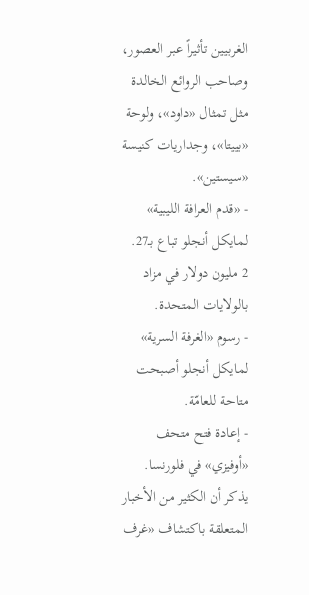الغربيين تأثيراً عبر العصور، وصاحب الروائع الخالدة مثل تمثال «داود»، ولوحة «بييتا»، وجداريات كنيسة «سيستين».
- «قدم العرافة الليبية» لمايكل أنجلو تباع بـ27.
2 مليون دولار في مزاد بالولايات المتحدة.
- رسوم «الغرفة السرية» لمايكل أنجلو أصبحت متاحة للعامّة.
- إعادة فتح متحف «أوفيزي» في فلورنسا.
يذكر أن الكثير من الأخبار المتعلقة باكتشاف «غرف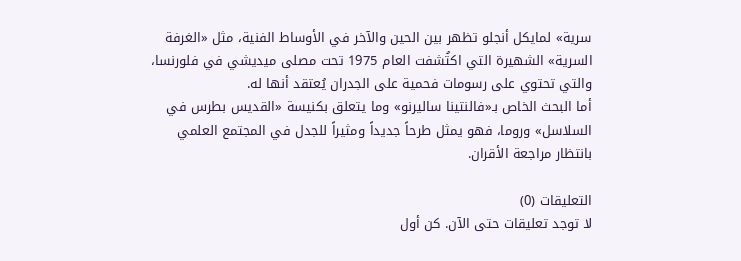سرية» لمايكل أنجلو تظهر بين الحين والآخر في الأوساط الفنية، مثل «الغرفة السرية» الشهيرة التي اكتُشفت العام 1975 تحت مصلى ميديشي في فلورنسا، والتي تحتوي على رسومات فحمية على الجدران يُعتقد أنها له.
أما البحث الخاص بـ«فالنتينا ساليرنو» وما يتعلق بكنيسة «القديس بطرس في السلاسل» وروما، فهو يمثل طرحاً جديداً ومثيراً للجدل في المجتمع العلمي بانتظار مراجعة الأقران.

التعليقات (0)
لا توجد تعليقات حتى الآن. كن أول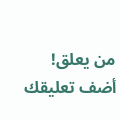من يعلق!
أضف تعليقك